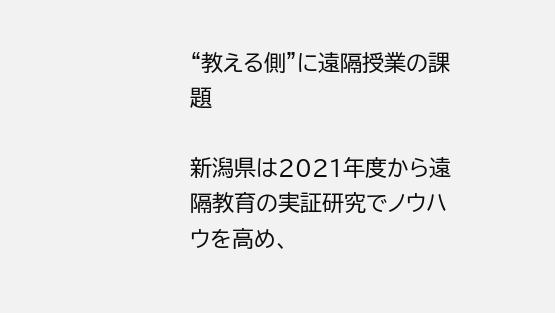“教える側”に遠隔授業の課題

新潟県は2021年度から遠隔教育の実証研究でノウハウを高め、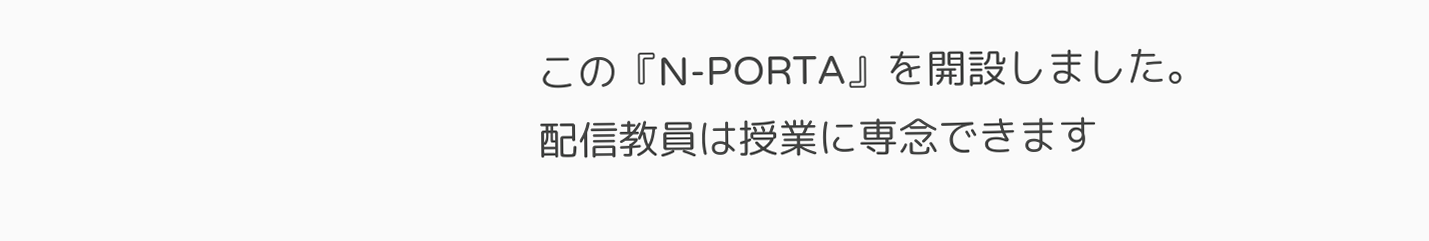この『N-PORTA』を開設しました。
配信教員は授業に専念できます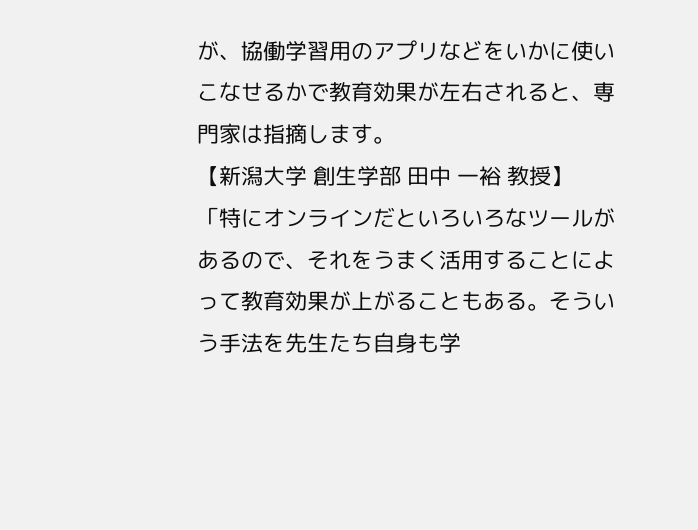が、協働学習用のアプリなどをいかに使いこなせるかで教育効果が左右されると、専門家は指摘します。
【新潟大学 創生学部 田中 一裕 教授】
「特にオンラインだといろいろなツールがあるので、それをうまく活用することによって教育効果が上がることもある。そういう手法を先生たち自身も学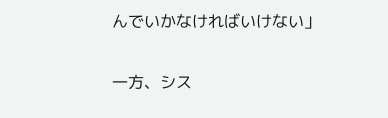んでいかなければいけない」

一方、シス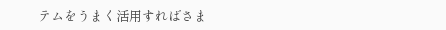テムをうまく活用すればさま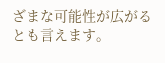ざまな可能性が広がるとも言えます。